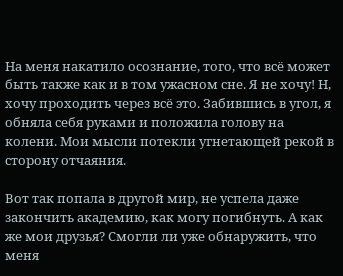На меня накатило осознание, того, что всё может быть также как и в том ужасном сне. Я не хочу! Н, хочу проходить через всё это. Забившись в угол, я обняла себя руками и положила голову на колени. Мои мысли потекли угнетающей рекой в сторону отчаяния.

Вот так попала в другой мир, не успела даже закончить академию, как могу погибнуть. А как же мои друзья? Смогли ли уже обнаружить, что меня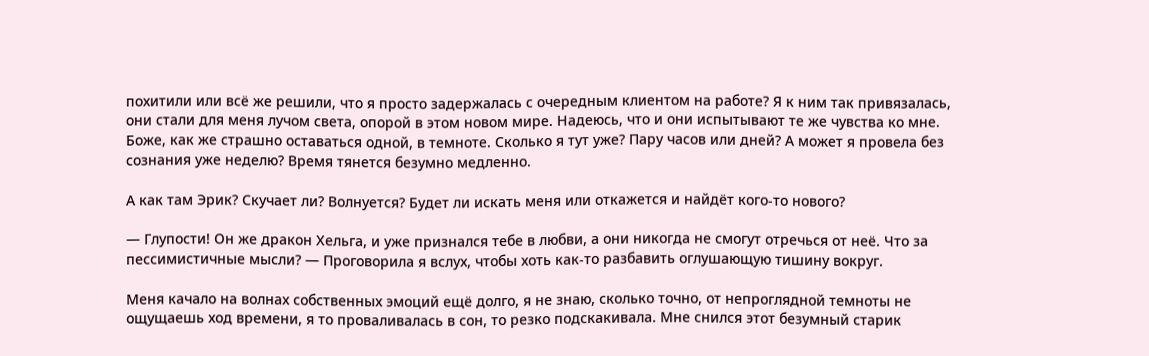похитили или всё же решили, что я просто задержалась с очередным клиентом на работе? Я к ним так привязалась, они стали для меня лучом света, опорой в этом новом мире. Надеюсь, что и они испытывают те же чувства ко мне. Боже, как же страшно оставаться одной, в темноте. Сколько я тут уже? Пару часов или дней? А может я провела без сознания уже неделю? Время тянется безумно медленно.

А как там Эрик? Скучает ли? Волнуется? Будет ли искать меня или откажется и найдёт кого-то нового?

— Глупости! Он же дракон Хельга, и уже признался тебе в любви, а они никогда не смогут отречься от неё. Что за пессимистичные мысли? — Проговорила я вслух, чтобы хоть как-то разбавить оглушающую тишину вокруг.

Меня качало на волнах собственных эмоций ещё долго, я не знаю, сколько точно, от непроглядной темноты не ощущаешь ход времени, я то проваливалась в сон, то резко подскакивала. Мне снился этот безумный старик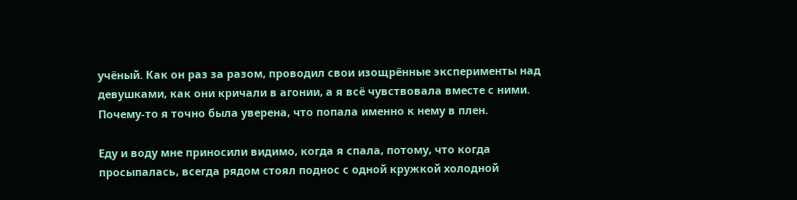учёный. Как он раз за разом, проводил свои изощрённые эксперименты над девушками, как они кричали в агонии, а я всё чувствовала вместе с ними. Почему-то я точно была уверена, что попала именно к нему в плен.

Еду и воду мне приносили видимо, когда я спала, потому, что когда просыпалась, всегда рядом стоял поднос с одной кружкой холодной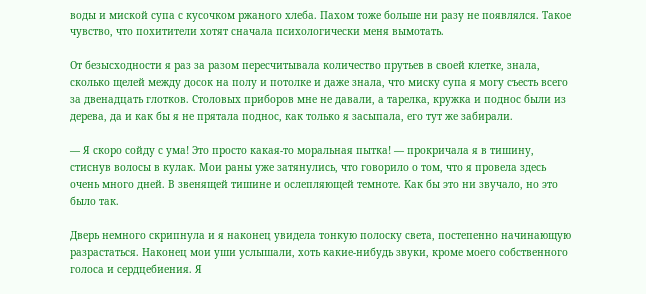воды и миской супа с кусочком ржаного хлеба. Пахом тоже больше ни разу не появлялся. Такое чувство, что похитители хотят сначала психологически меня вымотать.

От безысходности я раз за разом пересчитывала количество прутьев в своей клетке, знала, сколько щелей между досок на полу и потолке и даже знала, что миску супа я могу съесть всего за двенадцать глотков. Столовых приборов мне не давали, а тарелка, кружка и поднос были из дерева, да и как бы я не прятала поднос, как только я засыпала, его тут же забирали.

— Я скоро сойду с ума! Это просто какая-то моральная пытка! — прокричала я в тишину, стиснув волосы в кулак. Мои раны уже затянулись, что говорило о том, что я провела здесь очень много дней. В звенящей тишине и ослепляющей темноте. Как бы это ни звучало, но это было так.

Дверь немного скрипнула и я наконец увидела тонкую полоску света, постепенно начинающую разрастаться. Наконец мои уши услышали, хоть какие-нибудь звуки, кроме моего собственного голоса и сердцебиения. Я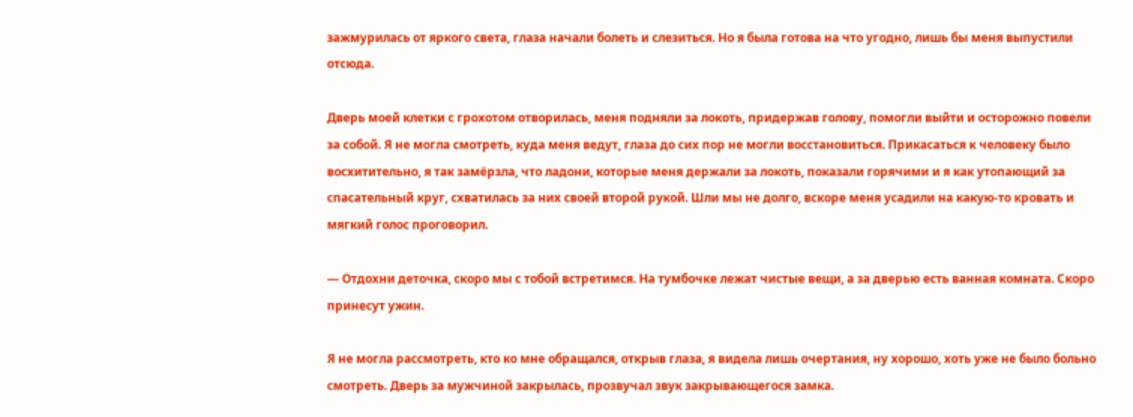зажмурилась от яркого света, глаза начали болеть и слезиться. Но я была готова на что угодно, лишь бы меня выпустили отсюда.

Дверь моей клетки с грохотом отворилась, меня подняли за локоть, придержав голову, помогли выйти и осторожно повели за собой. Я не могла смотреть, куда меня ведут, глаза до сих пор не могли восстановиться. Прикасаться к человеку было восхитительно, я так замёрзла, что ладони, которые меня держали за локоть, показали горячими и я как утопающий за спасательный круг, схватилась за них своей второй рукой. Шли мы не долго, вскоре меня усадили на какую-то кровать и мягкий голос проговорил.

— Отдохни деточка, скоро мы с тобой встретимся. На тумбочке лежат чистые вещи, а за дверью есть ванная комната. Скоро принесут ужин.

Я не могла рассмотреть, кто ко мне обращался, открыв глаза, я видела лишь очертания, ну хорошо, хоть уже не было больно смотреть. Дверь за мужчиной закрылась, прозвучал звук закрывающегося замка.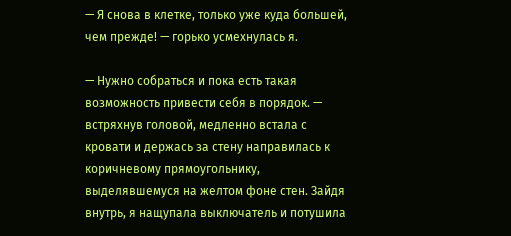— Я снова в клетке, только уже куда большей, чем прежде! — горько усмехнулась я.

— Нужно собраться и пока есть такая возможность привести себя в порядок. — встряхнув головой, медленно встала с кровати и держась за стену направилась к коричневому прямоугольнику, выделявшемуся на желтом фоне стен. Зайдя внутрь, я нащупала выключатель и потушила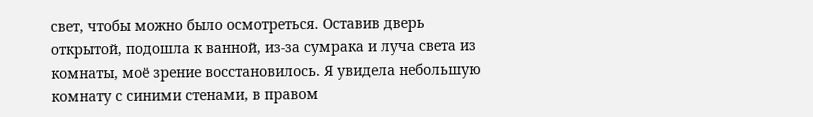свет, чтобы можно было осмотреться. Оставив дверь открытой, подошла к ванной, из-за сумрака и луча света из комнаты, моё зрение восстановилось. Я увидела небольшую комнату с синими стенами, в правом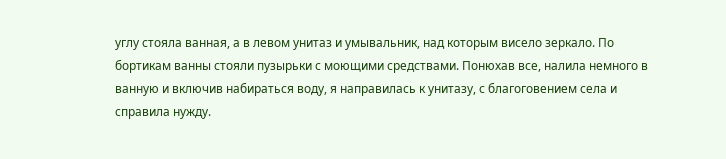углу стояла ванная, а в левом унитаз и умывальник, над которым висело зеркало. По бортикам ванны стояли пузырьки с моющими средствами. Понюхав все, налила немного в ванную и включив набираться воду, я направилась к унитазу, с благоговением села и справила нужду.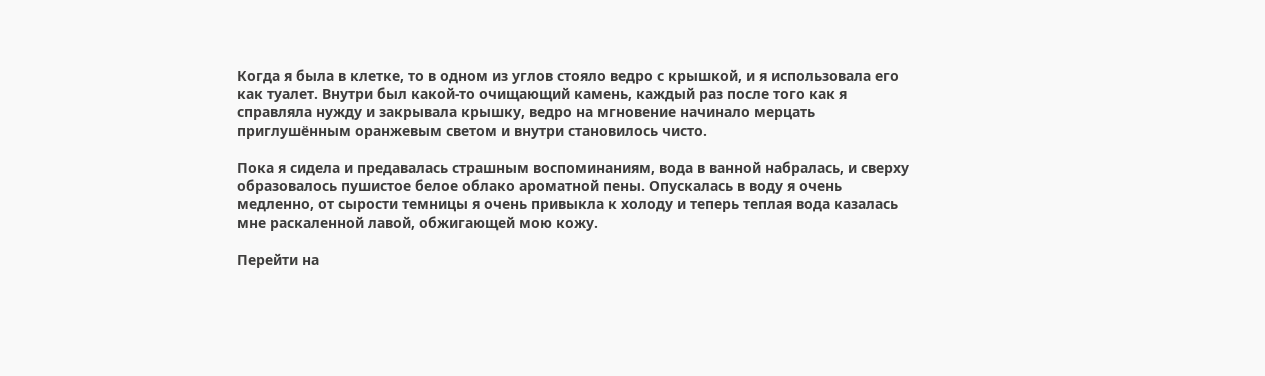Когда я была в клетке, то в одном из углов стояло ведро с крышкой, и я использовала его как туалет. Внутри был какой-то очищающий камень, каждый раз после того как я справляла нужду и закрывала крышку, ведро на мгновение начинало мерцать приглушённым оранжевым светом и внутри становилось чисто.

Пока я сидела и предавалась страшным воспоминаниям, вода в ванной набралась, и сверху образовалось пушистое белое облако ароматной пены. Опускалась в воду я очень медленно, от сырости темницы я очень привыкла к холоду и теперь теплая вода казалась мне раскаленной лавой, обжигающей мою кожу.

Перейти на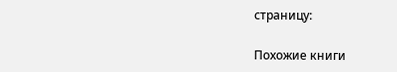страницу:

Похожие книги